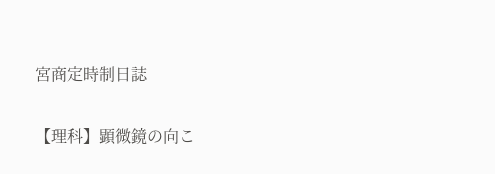宮商定時制日誌

【理科】顕微鏡の向こ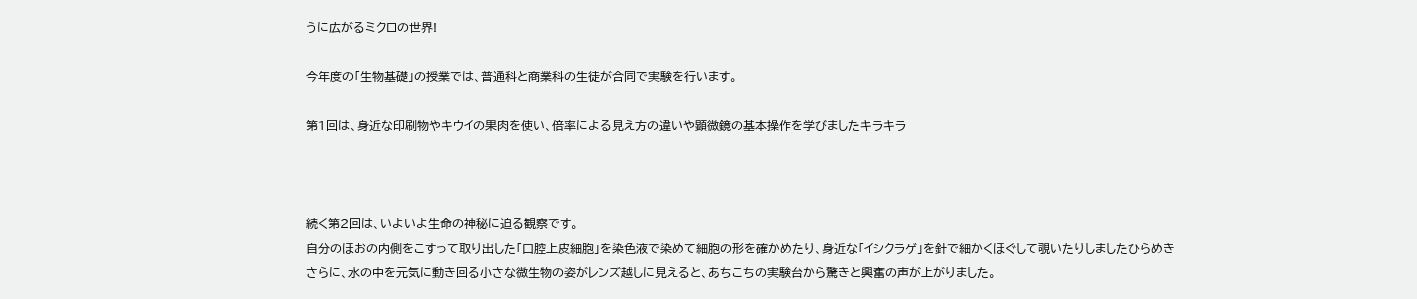うに広がるミクロの世界!

今年度の「生物基礎」の授業では、普通科と商業科の生徒が合同で実験を行います。

第1回は、身近な印刷物やキウイの果肉を使い、倍率による見え方の違いや顕微鏡の基本操作を学びましたキラキラ



続く第2回は、いよいよ生命の神秘に迫る観察です。
自分のほおの内側をこすって取り出した「口腔上皮細胞」を染色液で染めて細胞の形を確かめたり、身近な「イシクラゲ」を針で細かくほぐして覗いたりしましたひらめき
さらに、水の中を元気に動き回る小さな微生物の姿がレンズ越しに見えると、あちこちの実験台から驚きと興奮の声が上がりました。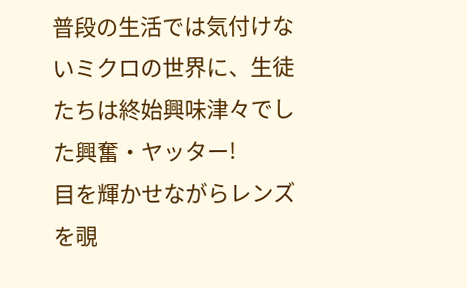普段の生活では気付けないミクロの世界に、生徒たちは終始興味津々でした興奮・ヤッター!
目を輝かせながらレンズを覗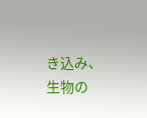き込み、生物の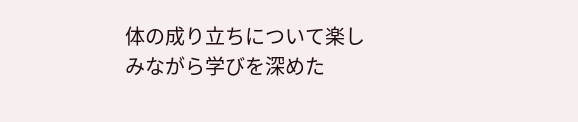体の成り立ちについて楽しみながら学びを深めた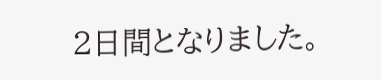2日間となりました。